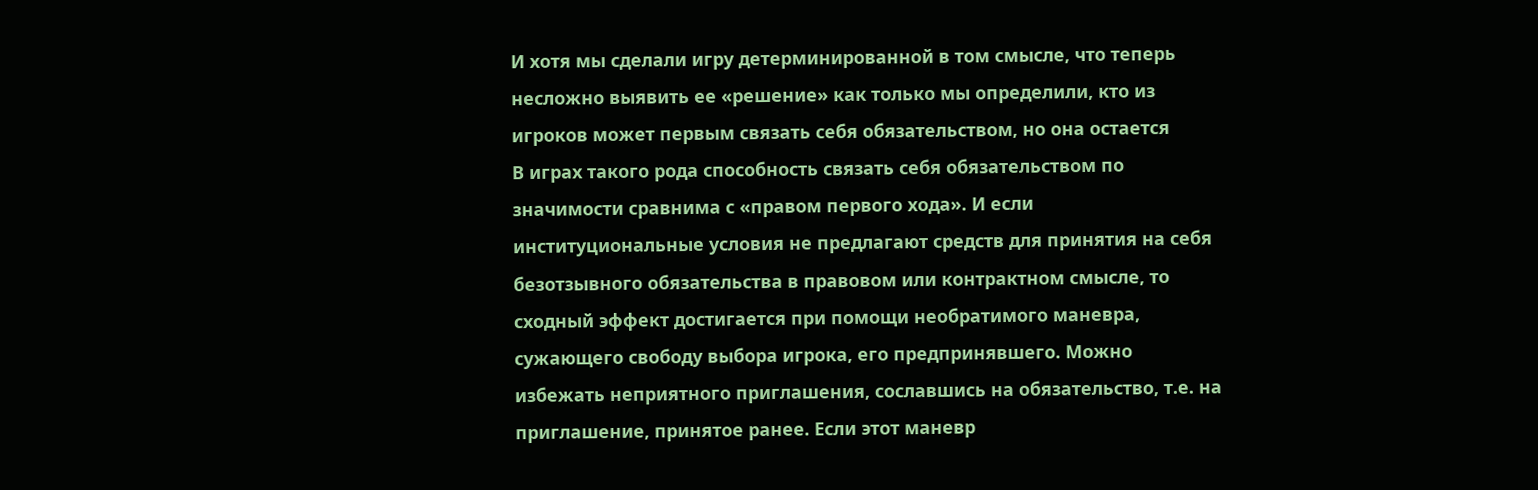И хотя мы сделали игру детерминированной в том смысле, что теперь несложно выявить ее «решение» как только мы определили, кто из игроков может первым связать себя обязательством, но она остается
В играх такого рода способность связать себя обязательством по значимости сравнима с «правом первого хода». И если институциональные условия не предлагают средств для принятия на себя безотзывного обязательства в правовом или контрактном смысле, то сходный эффект достигается при помощи необратимого маневра, сужающего свободу выбора игрока, его предпринявшего. Можно избежать неприятного приглашения, сославшись на обязательство, т.е. на приглашение, принятое ранее. Если этот маневр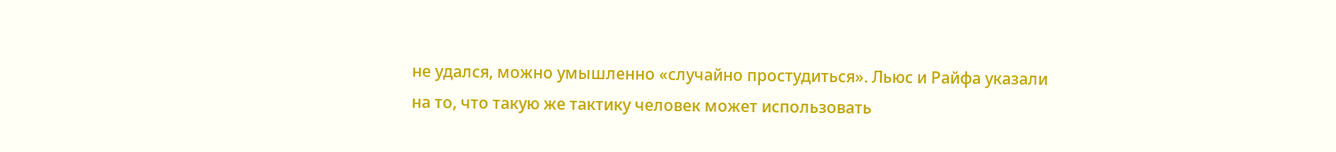не удался, можно умышленно «случайно простудиться». Льюс и Райфа указали на то, что такую же тактику человек может использовать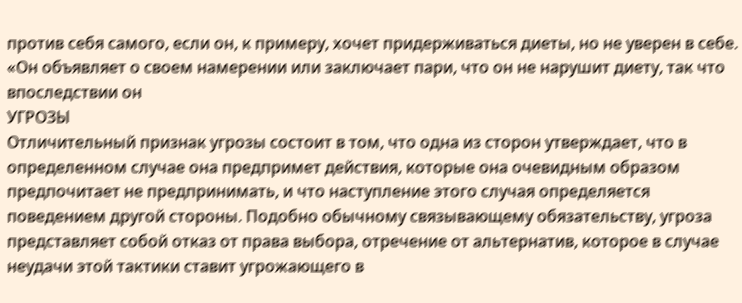против себя самого, если он, к примеру, хочет придерживаться диеты, но не уверен в себе. «Он объявляет о своем намерении или заключает пари, что он не нарушит диету, так что впоследствии он
УГРОЗЫ
Отличительный признак угрозы состоит в том, что одна из сторон утверждает, что в определенном случае она предпримет действия, которые она очевидным образом предпочитает не предпринимать, и что наступление этого случая определяется поведением другой стороны. Подобно обычному связывающему обязательству, угроза представляет собой отказ от права выбора, отречение от альтернатив, которое в случае неудачи этой тактики ставит угрожающего в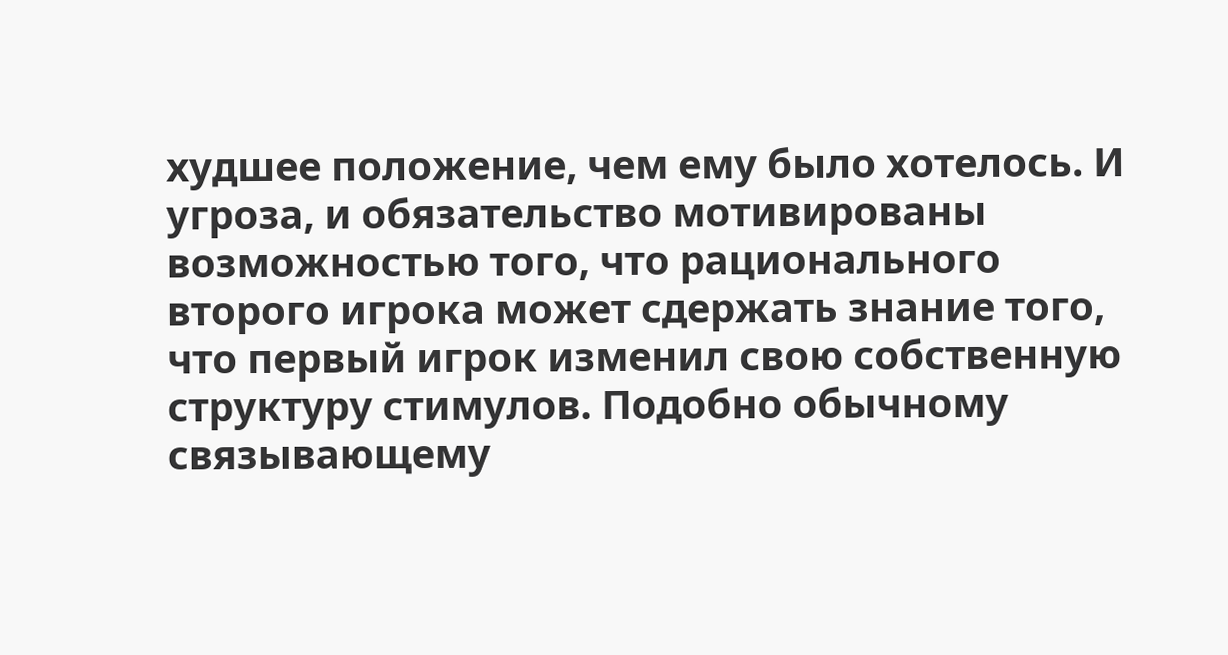худшее положение, чем ему было хотелось. И угроза, и обязательство мотивированы возможностью того, что рационального второго игрока может сдержать знание того, что первый игрок изменил свою собственную структуру стимулов. Подобно обычному связывающему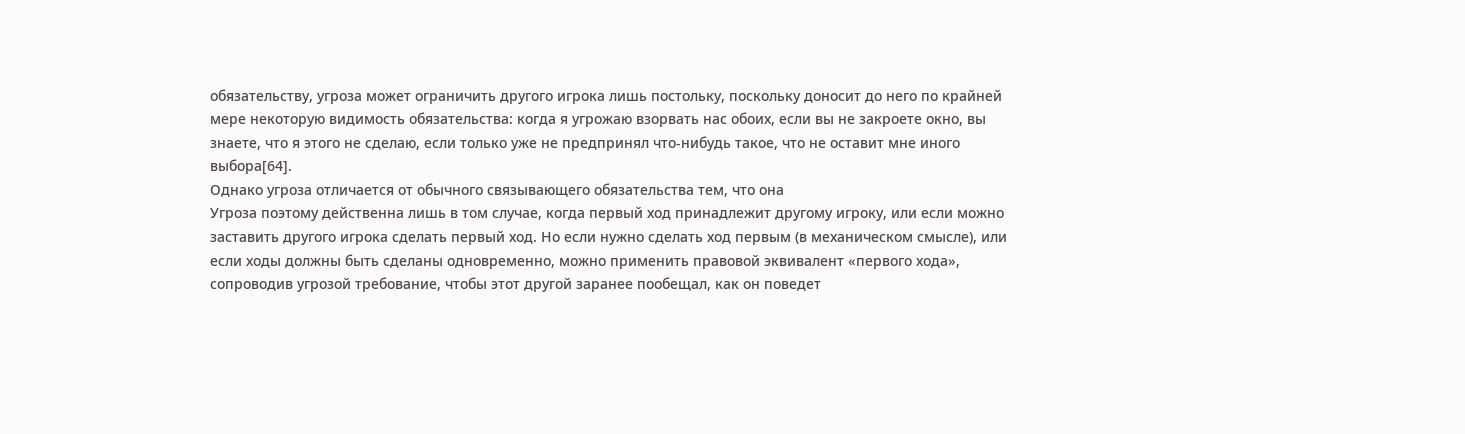обязательству, угроза может ограничить другого игрока лишь постольку, поскольку доносит до него по крайней мере некоторую видимость обязательства: когда я угрожаю взорвать нас обоих, если вы не закроете окно, вы знаете, что я этого не сделаю, если только уже не предпринял что-нибудь такое, что не оставит мне иного выбора[64].
Однако угроза отличается от обычного связывающего обязательства тем, что она
Угроза поэтому действенна лишь в том случае, когда первый ход принадлежит другому игроку, или если можно заставить другого игрока сделать первый ход. Но если нужно сделать ход первым (в механическом смысле), или если ходы должны быть сделаны одновременно, можно применить правовой эквивалент «первого хода», сопроводив угрозой требование, чтобы этот другой заранее пообещал, как он поведет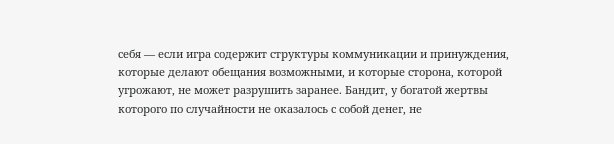себя — если игра содержит структуры коммуникации и принуждения, которые делают обещания возможными, и которые сторона, которой угрожают, не может разрушить заранее. Бандит, у богатой жертвы которого по случайности не оказалось с собой денег, не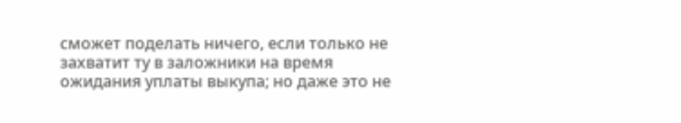сможет поделать ничего, если только не захватит ту в заложники на время ожидания уплаты выкупа; но даже это не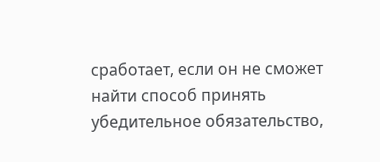сработает, если он не сможет найти способ принять убедительное обязательство,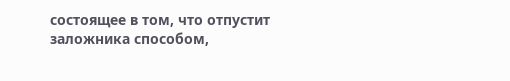состоящее в том, что отпустит заложника способом,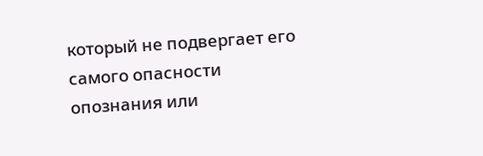который не подвергает его самого опасности опознания или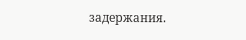задержания.